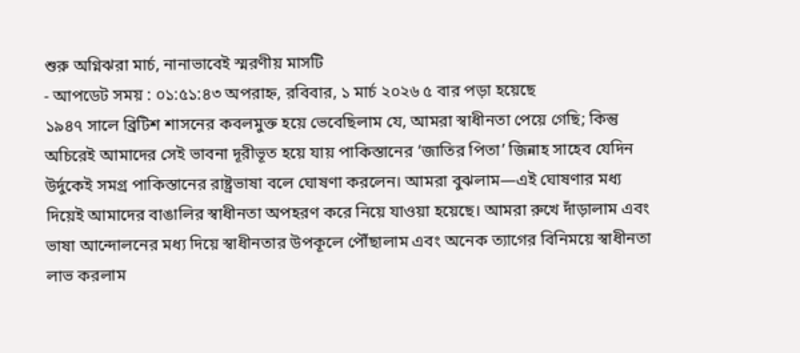শুরু অগ্নিঝরা মার্চ, নানাভাবেই স্মরণীয় মাসটি
- আপডেট সময় : ০১:৫১:৪৩ অপরাহ্ন, রবিবার, ১ মার্চ ২০২৬ ৫ বার পড়া হয়েছে
১৯৪৭ সালে ব্রিটিশ শাসনের কবলমুক্ত হয়ে ভেবেছিলাম যে, আমরা স্বাধীনতা পেয়ে গেছি; কিন্তু অচিরেই আমাদের সেই ভাবনা দূরীভূত হয়ে যায় পাকিস্তানের ‘জাতির পিতা’ জিন্নাহ সাহেব যেদিন উর্দুকেই সমগ্র পাকিস্তানের রাষ্ট্রভাষা বলে ঘোষণা করলেন। আমরা বুঝলাম—এই ঘোষণার মধ্য দিয়েই আমাদের বাঙালির স্বাধীনতা অপহরণ করে নিয়ে যাওয়া হয়েছে। আমরা রুখে দাঁড়ালাম এবং ভাষা আন্দোলনের মধ্য দিয়ে স্বাধীনতার উপকূলে পৌঁছালাম এবং অনেক ত্যাগের বিনিময়ে স্বাধীনতা লাভ করলাম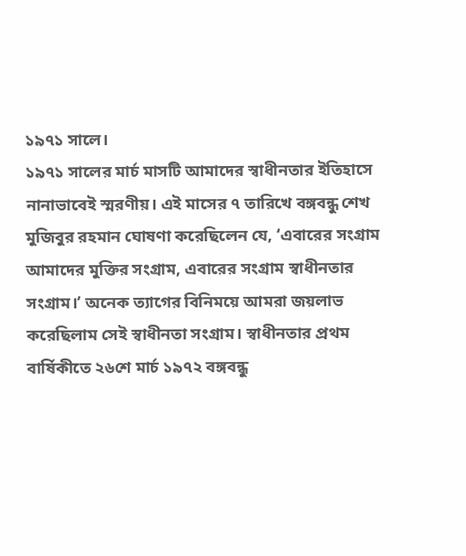১৯৭১ সালে।
১৯৭১ সালের মার্চ মাসটি আমাদের স্বাধীনতার ইতিহাসে নানাভাবেই স্মরণীয়। এই মাসের ৭ তারিখে বঙ্গবন্ধু শেখ মুজিবুর রহমান ঘোষণা করেছিলেন যে, ‘এবারের সংগ্রাম আমাদের মুক্তির সংগ্রাম, এবারের সংগ্রাম স্বাধীনতার সংগ্রাম।’ অনেক ত্যাগের বিনিময়ে আমরা জয়লাভ করেছিলাম সেই স্বাধীনতা সংগ্রাম। স্বাধীনতার প্রথম বার্ষিকীতে ২৬শে মার্চ ১৯৭২ বঙ্গবন্ধু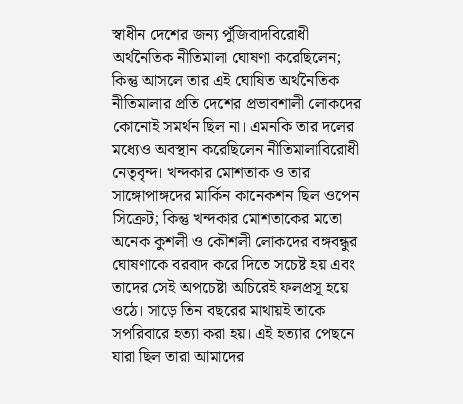স্বাধীন দেশের জন্য পুঁজিবাদবিরোধী অর্থনৈতিক নীতিমালা ঘোষণা করেছিলেন; কিন্তু আসলে তার এই ঘোষিত অর্থনৈতিক নীতিমালার প্রতি দেশের প্রভাবশালী লোকদের কোনোই সমর্থন ছিল না। এমনকি তার দলের মধ্যেও অবস্থান করেছিলেন নীতিমালাবিরোধী নেতৃবৃন্দ। খন্দকার মোশতাক ও তার সাঙ্গোপাঙ্গদের মার্কিন কানেকশন ছিল ওপেন সিক্রেট; কিন্তু খন্দকার মোশতাকের মতো অনেক কুশলী ও কৌশলী লোকদের বঙ্গবন্ধুর ঘোষণাকে বরবাদ করে দিতে সচেষ্ট হয় এবং তাদের সেই অপচেষ্টা অচিরেই ফলপ্রসূ হয়ে ওঠে। সাড়ে তিন বছরের মাথায়ই তাকে সপরিবারে হত্যা করা হয়। এই হত্যার পেছনে যারা ছিল তারা আমাদের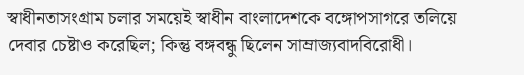স্বাধীনতাসংগ্রাম চলার সময়েই স্বাধীন বাংলাদেশকে বঙ্গোপসাগরে তলিয়ে দেবার চেষ্টাও করেছিল; কিন্তু বঙ্গবন্ধু ছিলেন সাম্রাজ্যবাদবিরোধী।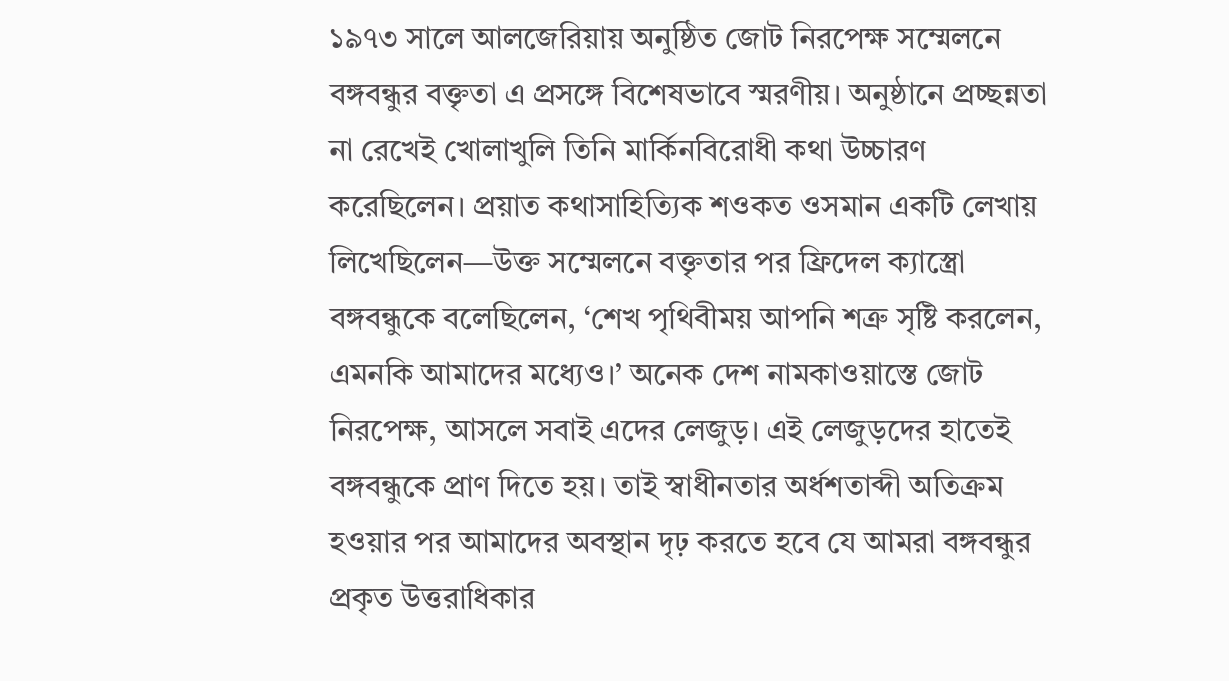১৯৭৩ সালে আলজেরিয়ায় অনুষ্ঠিত জোট নিরপেক্ষ সম্মেলনে বঙ্গবন্ধুর বক্তৃতা এ প্রসঙ্গে বিশেষভাবে স্মরণীয়। অনুষ্ঠানে প্রচ্ছন্নতা না রেখেই খোলাখুলি তিনি মার্কিনবিরোধী কথা উচ্চারণ করেছিলেন। প্রয়াত কথাসাহিত্যিক শওকত ওসমান একটি লেখায় লিখেছিলেন—উক্ত সম্মেলনে বক্তৃতার পর ফ্রিদেল ক্যাস্ত্রো বঙ্গবন্ধুকে বলেছিলেন, ‘শেখ পৃথিবীময় আপনি শত্রু সৃষ্টি করলেন, এমনকি আমাদের মধ্যেও।’ অনেক দেশ নামকাওয়াস্তে জোট নিরপেক্ষ, আসলে সবাই এদের লেজুড়। এই লেজুড়দের হাতেই বঙ্গবন্ধুকে প্রাণ দিতে হয়। তাই স্বাধীনতার অর্ধশতাব্দী অতিক্রম হওয়ার পর আমাদের অবস্থান দৃঢ় করতে হবে যে আমরা বঙ্গবন্ধুর প্রকৃত উত্তরাধিকার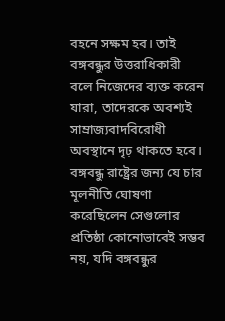বহনে সক্ষম হব। তাই বঙ্গবন্ধুর উত্তরাধিকারী বলে নিজেদের ব্যক্ত করেন যারা, তাদেরকে অবশ্যই সাম্রাজ্যবাদবিরোধী অবস্থানে দৃঢ় থাকতে হবে।
বঙ্গবন্ধু রাষ্ট্রের জন্য যে চার মূলনীতি ঘোষণা করেছিলেন সেগুলোর প্রতিষ্ঠা কোনোভাবেই সম্ভব নয়, যদি বঙ্গবন্ধুর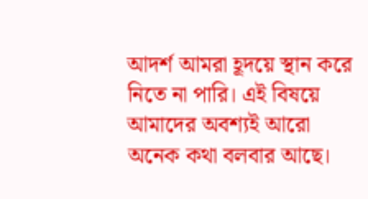আদর্শ আমরা হূদয়ে স্থান করে নিতে না পারি। এই বিষয়ে আমাদের অবশ্যই আরো অনেক কথা বলবার আছে।